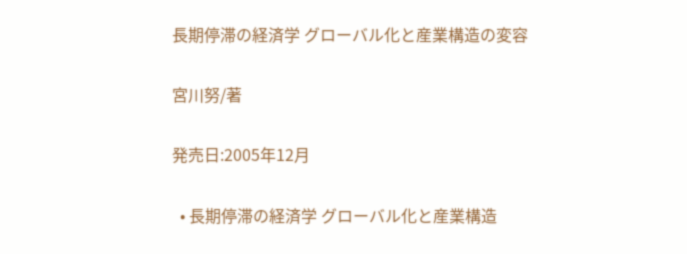長期停滞の経済学 グローバル化と産業構造の変容

宮川努/著

発売日:2005年12月

  • 長期停滞の経済学 グローバル化と産業構造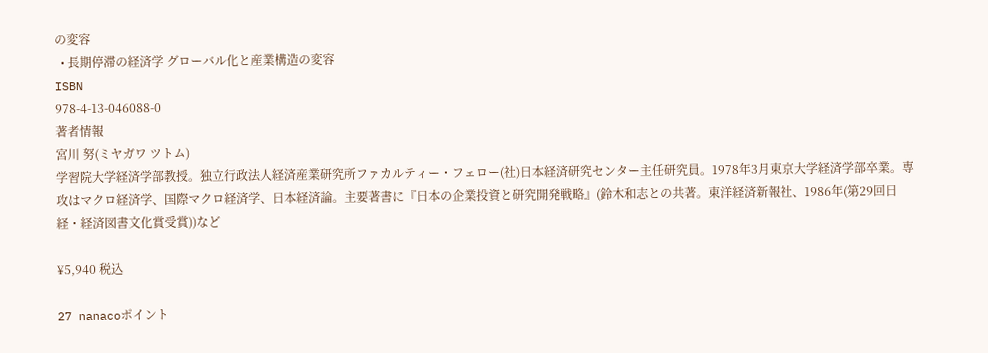の変容
  • 長期停滞の経済学 グローバル化と産業構造の変容
ISBN
978-4-13-046088-0
著者情報
宮川 努(ミヤガワ ツトム)
学習院大学経済学部教授。独立行政法人経済産業研究所ファカルティー・フェロー(社)日本経済研究センター主任研究員。1978年3月東京大学経済学部卒業。専攻はマクロ経済学、国際マクロ経済学、日本経済論。主要著書に『日本の企業投資と研究開発戦略』(鈴木和志との共著。東洋経済新報社、1986年(第29回日経・経済図書文化賞受賞))など

¥5,940 税込

27 nanacoポイント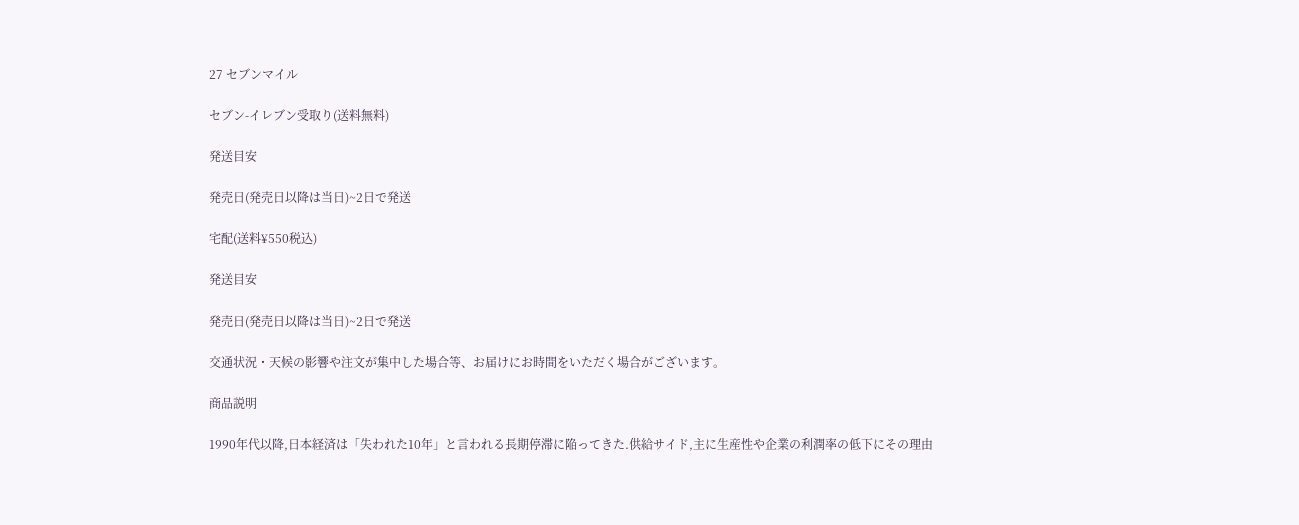27 セブンマイル

セブン-イレブン受取り(送料無料)

発送目安

発売日(発売日以降は当日)~2日で発送

宅配(送料¥550税込)

発送目安

発売日(発売日以降は当日)~2日で発送

交通状況・天候の影響や注文が集中した場合等、お届けにお時間をいただく場合がございます。

商品説明

1990年代以降,日本経済は「失われた10年」と言われる長期停滞に陥ってきた.供給サイド,主に生産性や企業の利潤率の低下にその理由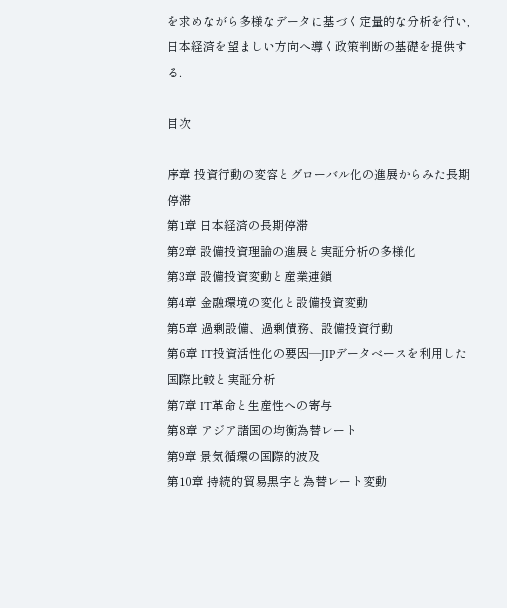を求めながら多様なデータに基づく定量的な分析を行い,日本経済を望ましい方向へ導く政策判断の基礎を提供する.

目次

序章 投資行動の変容とグローバル化の進展からみた長期停滞
第1章 日本経済の長期停滞
第2章 設備投資理論の進展と実証分析の多様化
第3章 設備投資変動と産業連鎖
第4章 金融環境の変化と設備投資変動
第5章 過剰設備、過剰債務、設備投資行動
第6章 IT投資活性化の要因―JIPデータベースを利用した国際比較と実証分析
第7章 IT革命と生産性への寄与
第8章 アジア諸国の均衡為替レート
第9章 景気循環の国際的波及
第10章 持続的貿易黒字と為替レート変動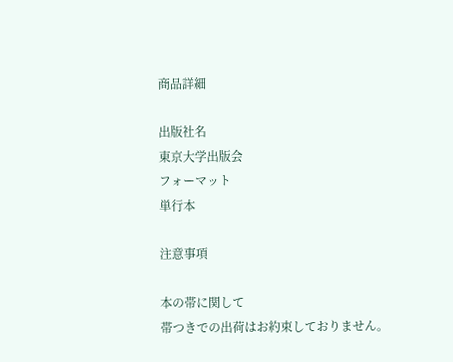商品詳細

出版社名
東京大学出版会
フォーマット
単行本

注意事項

本の帯に関して
帯つきでの出荷はお約束しておりません。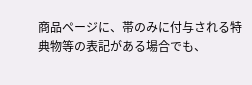商品ページに、帯のみに付与される特典物等の表記がある場合でも、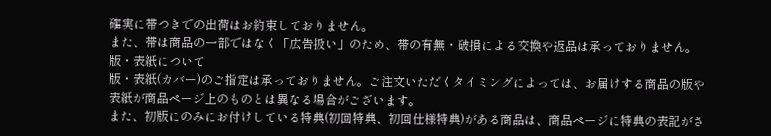確実に帯つきでの出荷はお約束しておりません。
また、帯は商品の一部ではなく「広告扱い」のため、帯の有無・破損による交換や返品は承っておりません。
版・表紙について
版・表紙(カバー)のご指定は承っておりません。ご注文いただくタイミングによっては、お届けする商品の版や表紙が商品ページ上のものとは異なる場合がございます。
また、初版にのみにお付けしている特典(初回特典、初回仕様特典)がある商品は、商品ページに特典の表記がさ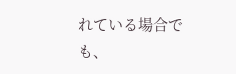れている場合でも、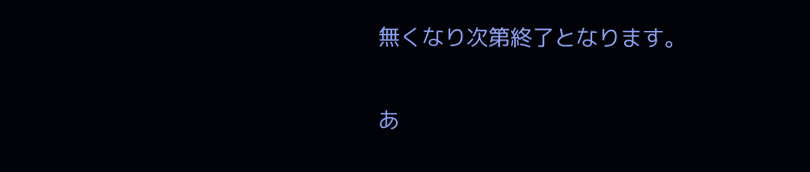無くなり次第終了となります。

あ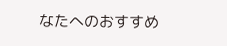なたへのおすすめ